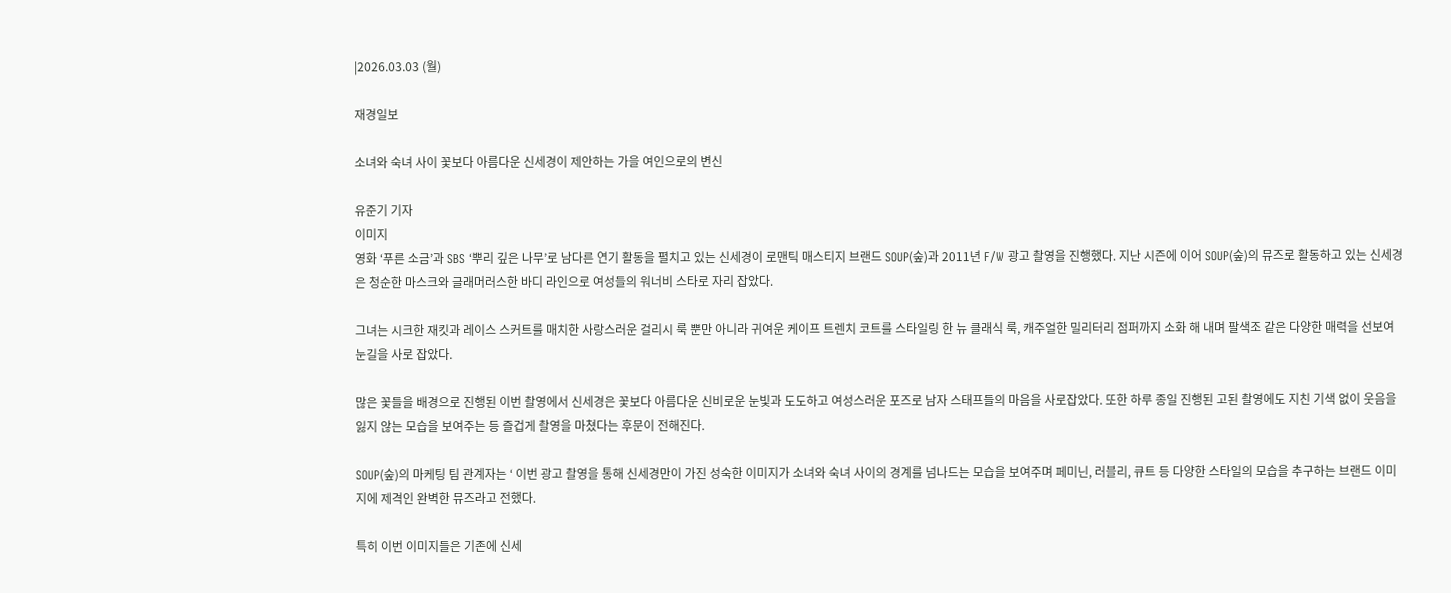|2026.03.03 (월)

재경일보

소녀와 숙녀 사이 꽃보다 아름다운 신세경이 제안하는 가을 여인으로의 변신

유준기 기자
이미지
영화 ‘푸른 소금’과 SBS ‘뿌리 깊은 나무’로 남다른 연기 활동을 펼치고 있는 신세경이 로맨틱 매스티지 브랜드 SOUP(숲)과 2011년 F/W 광고 촬영을 진행했다. 지난 시즌에 이어 SOUP(숲)의 뮤즈로 활동하고 있는 신세경은 청순한 마스크와 글래머러스한 바디 라인으로 여성들의 워너비 스타로 자리 잡았다.

그녀는 시크한 재킷과 레이스 스커트를 매치한 사랑스러운 걸리시 룩 뿐만 아니라 귀여운 케이프 트렌치 코트를 스타일링 한 뉴 클래식 룩, 캐주얼한 밀리터리 점퍼까지 소화 해 내며 팔색조 같은 다양한 매력을 선보여 눈길을 사로 잡았다.

많은 꽃들을 배경으로 진행된 이번 촬영에서 신세경은 꽃보다 아름다운 신비로운 눈빛과 도도하고 여성스러운 포즈로 남자 스태프들의 마음을 사로잡았다. 또한 하루 종일 진행된 고된 촬영에도 지친 기색 없이 웃음을 잃지 않는 모습을 보여주는 등 즐겁게 촬영을 마쳤다는 후문이 전해진다.

SOUP(숲)의 마케팅 팀 관계자는 ‘ 이번 광고 촬영을 통해 신세경만이 가진 성숙한 이미지가 소녀와 숙녀 사이의 경계를 넘나드는 모습을 보여주며 페미닌, 러블리, 큐트 등 다양한 스타일의 모습을 추구하는 브랜드 이미지에 제격인 완벽한 뮤즈라고 전했다.

특히 이번 이미지들은 기존에 신세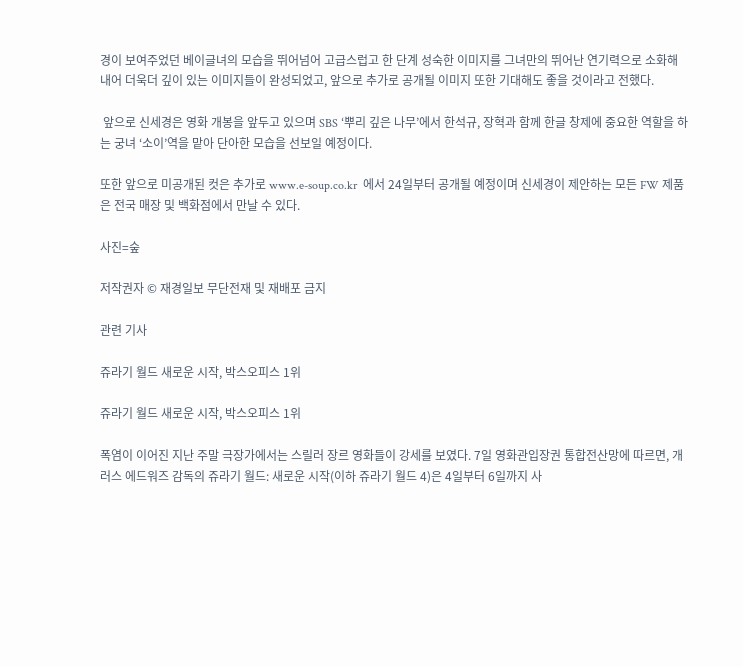경이 보여주었던 베이글녀의 모습을 뛰어넘어 고급스럽고 한 단계 성숙한 이미지를 그녀만의 뛰어난 연기력으로 소화해내어 더욱더 깊이 있는 이미지들이 완성되었고, 앞으로 추가로 공개될 이미지 또한 기대해도 좋을 것이라고 전했다.

 앞으로 신세경은 영화 개봉을 앞두고 있으며 SBS ‘뿌리 깊은 나무’에서 한석규, 장혁과 함께 한글 창제에 중요한 역할을 하는 궁녀 ‘소이’역을 맡아 단아한 모습을 선보일 예정이다.

또한 앞으로 미공개된 컷은 추가로 www.e-soup.co.kr  에서 24일부터 공개될 예정이며 신세경이 제안하는 모든 FW 제품은 전국 매장 및 백화점에서 만날 수 있다.

사진=숲

저작권자 © 재경일보 무단전재 및 재배포 금지

관련 기사

쥬라기 월드 새로운 시작, 박스오피스 1위

쥬라기 월드 새로운 시작, 박스오피스 1위

폭염이 이어진 지난 주말 극장가에서는 스릴러 장르 영화들이 강세를 보였다. 7일 영화관입장권 통합전산망에 따르면, 개러스 에드워즈 감독의 쥬라기 월드: 새로운 시작(이하 쥬라기 월드 4)은 4일부터 6일까지 사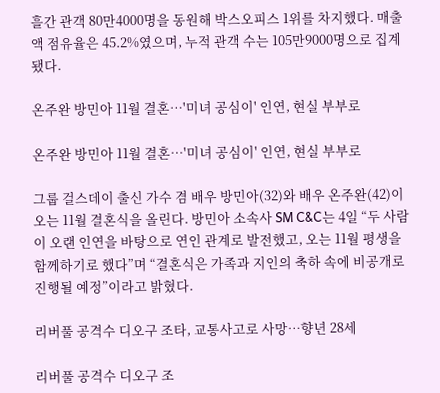흘간 관객 80만4000명을 동원해 박스오피스 1위를 차지했다. 매출액 점유율은 45.2%였으며, 누적 관객 수는 105만9000명으로 집계됐다.

온주완 방민아 11월 결혼…'미녀 공심이' 인연, 현실 부부로

온주완 방민아 11월 결혼…'미녀 공심이' 인연, 현실 부부로

그룹 걸스데이 출신 가수 겸 배우 방민아(32)와 배우 온주완(42)이 오는 11월 결혼식을 올린다. 방민아 소속사 SM C&C는 4일 “두 사람이 오랜 인연을 바탕으로 연인 관계로 발전했고, 오는 11월 평생을 함께하기로 했다”며 “결혼식은 가족과 지인의 축하 속에 비공개로 진행될 예정”이라고 밝혔다.

리버풀 공격수 디오구 조타, 교통사고로 사망…향년 28세

리버풀 공격수 디오구 조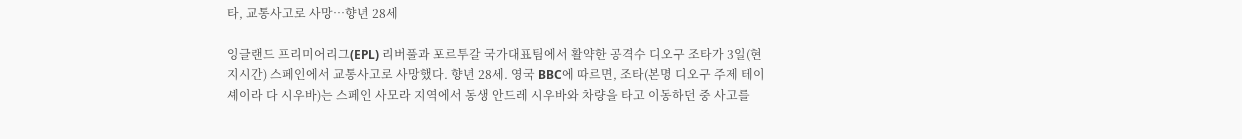타, 교통사고로 사망…향년 28세

잉글랜드 프리미어리그(EPL) 리버풀과 포르투갈 국가대표팀에서 활약한 공격수 디오구 조타가 3일(현지시간) 스페인에서 교통사고로 사망했다. 향년 28세. 영국 BBC에 따르면, 조타(본명 디오구 주제 테이셰이라 다 시우바)는 스페인 사모라 지역에서 동생 안드레 시우바와 차량을 타고 이동하던 중 사고를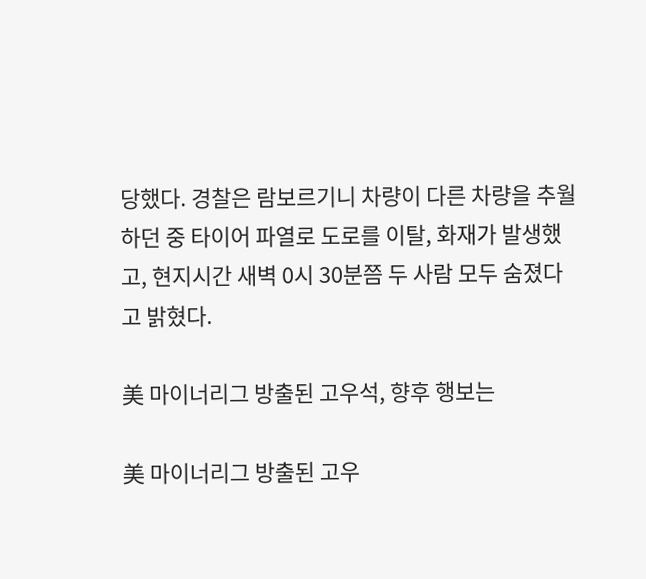당했다. 경찰은 람보르기니 차량이 다른 차량을 추월하던 중 타이어 파열로 도로를 이탈, 화재가 발생했고, 현지시간 새벽 0시 30분쯤 두 사람 모두 숨졌다고 밝혔다.

美 마이너리그 방출된 고우석, 향후 행보는

美 마이너리그 방출된 고우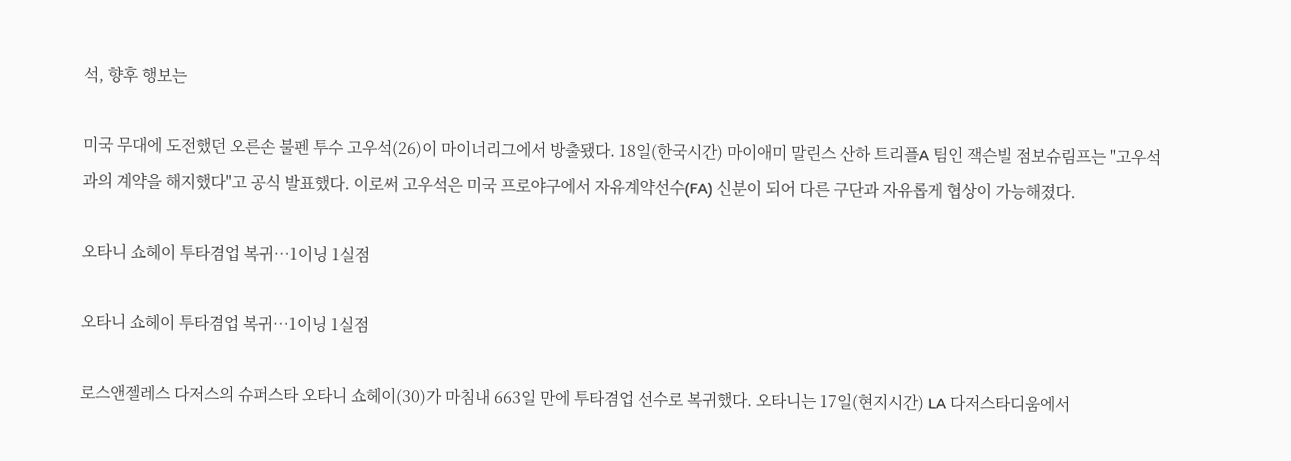석, 향후 행보는

미국 무대에 도전했던 오른손 불펜 투수 고우석(26)이 마이너리그에서 방출됐다. 18일(한국시간) 마이애미 말린스 산하 트리플A 팀인 잭슨빌 점보슈림프는 "고우석과의 계약을 해지했다"고 공식 발표했다. 이로써 고우석은 미국 프로야구에서 자유계약선수(FA) 신분이 되어 다른 구단과 자유롭게 협상이 가능해졌다.

오타니 쇼헤이 투타겸업 복귀…1이닝 1실점

오타니 쇼헤이 투타겸업 복귀…1이닝 1실점

로스앤젤레스 다저스의 슈퍼스타 오타니 쇼헤이(30)가 마침내 663일 만에 투타겸업 선수로 복귀했다. 오타니는 17일(현지시간) LA 다저스타디움에서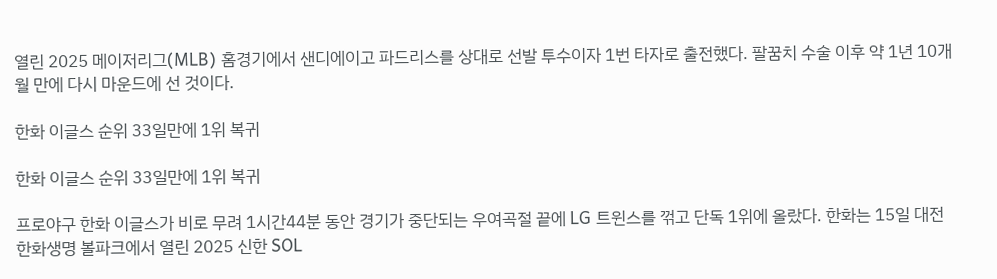열린 2025 메이저리그(MLB) 홈경기에서 샌디에이고 파드리스를 상대로 선발 투수이자 1번 타자로 출전했다. 팔꿈치 수술 이후 약 1년 10개월 만에 다시 마운드에 선 것이다.

한화 이글스 순위 33일만에 1위 복귀

한화 이글스 순위 33일만에 1위 복귀

프로야구 한화 이글스가 비로 무려 1시간44분 동안 경기가 중단되는 우여곡절 끝에 LG 트윈스를 꺾고 단독 1위에 올랐다. 한화는 15일 대전 한화생명 볼파크에서 열린 2025 신한 SOL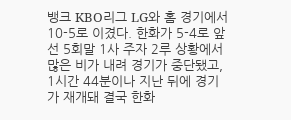뱅크 KBO리그 LG와 홈 경기에서 10-5로 이겼다. 한화가 5-4로 앞선 5회말 1사 주자 2루 상황에서 많은 비가 내려 경기가 중단됐고, 1시간 44분이나 지난 뒤에 경기가 재개돼 결국 한화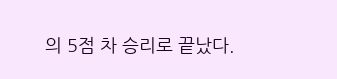의 5점 차 승리로 끝났다.